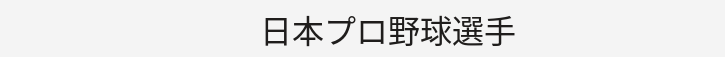日本プロ野球選手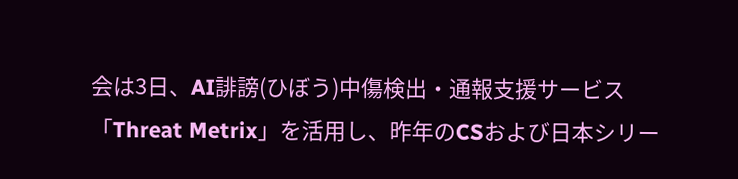会は3日、AI誹謗(ひぼう)中傷検出・通報支援サービス「Threat Metrix」を活用し、昨年のCSおよび日本シリー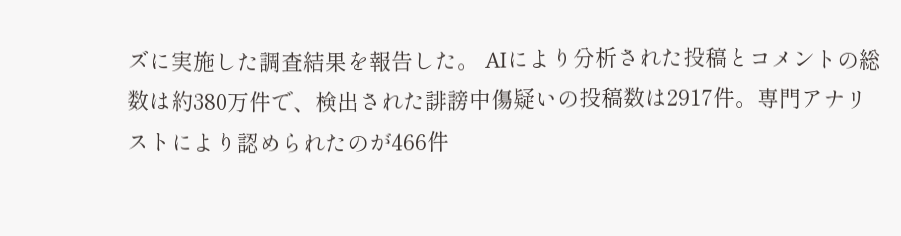ズに実施した調査結果を報告した。 AIにより分析された投稿とコメントの総数は約380万件で、検出された誹謗中傷疑いの投稿数は2917件。専門アナリストにより認められたのが466件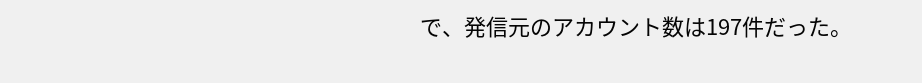で、発信元のアカウント数は197件だった。